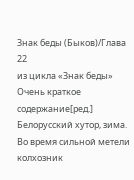Знак беды (Быков)/Глава 22
из цикла «Знак беды»
Очень краткое содержание[ред.]
Белорусский хутор, зима. Во время сильной метели колхозник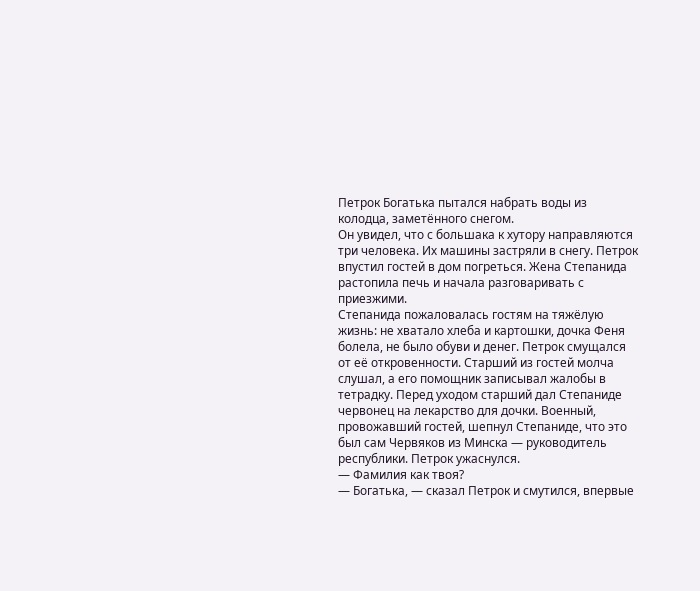Петрок Богатька пытался набрать воды из колодца, заметённого снегом.
Он увидел, что с большака к хутору направляются три человека. Их машины застряли в снегу. Петрок впустил гостей в дом погреться. Жена Степанида растопила печь и начала разговаривать с приезжими.
Степанида пожаловалась гостям на тяжёлую жизнь: не хватало хлеба и картошки, дочка Феня болела, не было обуви и денег. Петрок смущался от её откровенности. Старший из гостей молча слушал, а его помощник записывал жалобы в тетрадку. Перед уходом старший дал Степаниде червонец на лекарство для дочки. Военный, провожавший гостей, шепнул Степаниде, что это был сам Червяков из Минска — руководитель республики. Петрок ужаснулся.
— Фамилия как твоя?
— Богатька, — сказал Петрок и смутился, впервые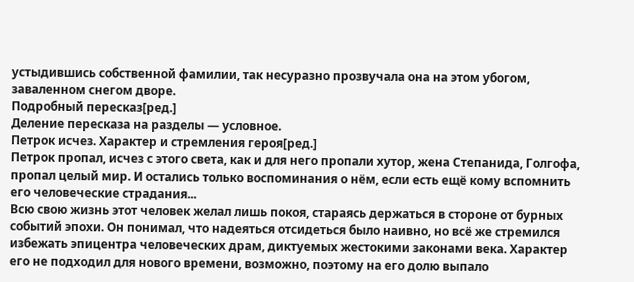устыдившись собственной фамилии, так несуразно прозвучала она на этом убогом, заваленном снегом дворе.
Подробный пересказ[ред.]
Деление пересказа на разделы — условное.
Петрок исчез. Характер и стремления героя[ред.]
Петрок пропал, исчез с этого света, как и для него пропали хутор, жена Степанида, Голгофа, пропал целый мир. И остались только воспоминания о нём, если есть ещё кому вспомнить его человеческие страдания...
Всю свою жизнь этот человек желал лишь покоя, стараясь держаться в стороне от бурных событий эпохи. Он понимал, что надеяться отсидеться было наивно, но всё же стремился избежать эпицентра человеческих драм, диктуемых жестокими законами века. Характер его не подходил для нового времени, возможно, поэтому на его долю выпало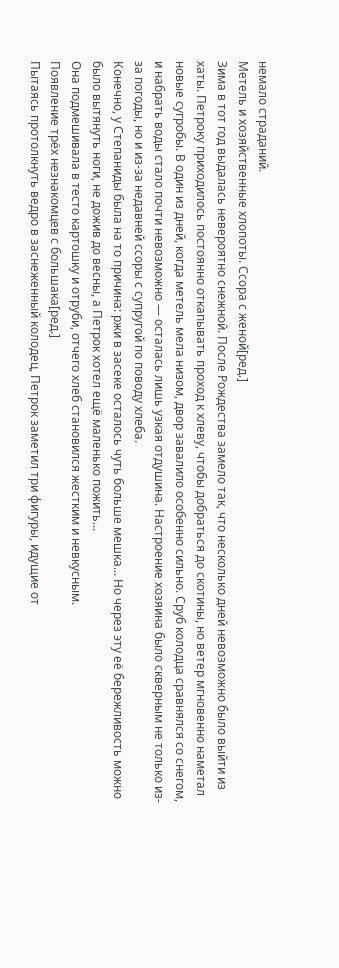немало страданий.
Метель и хозяйственные хлопоты. Ссора с женой[ред.]
Зима в тот год выдалась невероятно снежной. После Рождества замело так, что несколько дней невозможно было выйти из хаты. Петроку приходилось постоянно откапывать проход к хлеву, чтобы добраться до скотины, но ветер мгновенно наметал новые сугробы. В один из дней, когда метель мела низом, двор завалило особенно сильно. Сруб колодца сравнялся со снегом, и набрать воды стало почти невозможно — осталась лишь узкая отдушина. Настроение хозяина было скверным не только из-за погоды, но и из-за недавней ссоры с супругой по поводу хлеба.
Конечно, у Степаниды была на то причина: ржи в засеке осталось чуть больше мешка... Но через эту её бережливость можно было вытянуть ноги, не дожив до весны, а Петрок хотел ещё маленько пожить...
Она подмешивала в тесто картошку и отруби, отчего хлеб становился жестким и невкусным.
Появление трёх незнакомцев с большака[ред.]
Пытаясь протолкнуть ведро в заснеженный колодец, Петрок заметил три фигуры, идущие от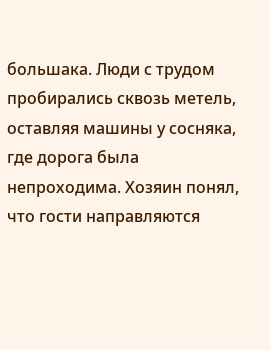большака. Люди с трудом пробирались сквозь метель, оставляя машины у сосняка, где дорога была непроходима. Хозяин понял, что гости направляются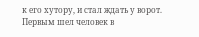к его хутору, и стал ждать у ворот. Первым шел человек в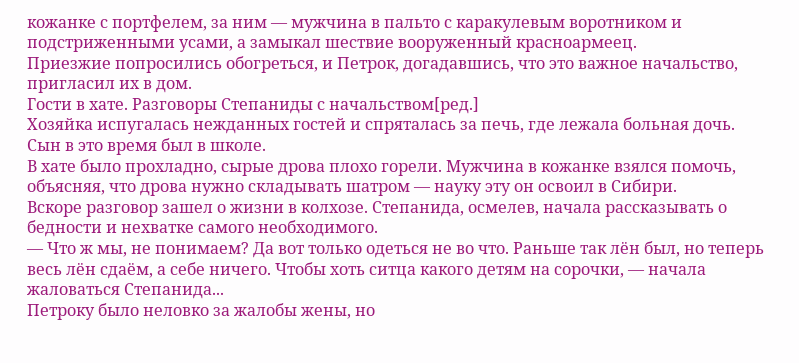кожанке с портфелем, за ним — мужчина в пальто с каракулевым воротником и подстриженными усами, а замыкал шествие вооруженный красноармеец.
Приезжие попросились обогреться, и Петрок, догадавшись, что это важное начальство, пригласил их в дом.
Гости в хате. Разговоры Степаниды с начальством[ред.]
Хозяйка испугалась нежданных гостей и спряталась за печь, где лежала больная дочь. Сын в это время был в школе.
В хате было прохладно, сырые дрова плохо горели. Мужчина в кожанке взялся помочь, объясняя, что дрова нужно складывать шатром — науку эту он освоил в Сибири.
Вскоре разговор зашел о жизни в колхозе. Степанида, осмелев, начала рассказывать о бедности и нехватке самого необходимого.
— Что ж мы, не понимаем? Да вот только одеться не во что. Раньше так лён был, но теперь весь лён сдаём, а себе ничего. Чтобы хоть ситца какого детям на сорочки, — начала жаловаться Степанида...
Петроку было неловко за жалобы жены, но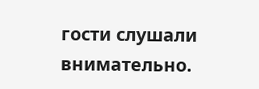гости слушали внимательно.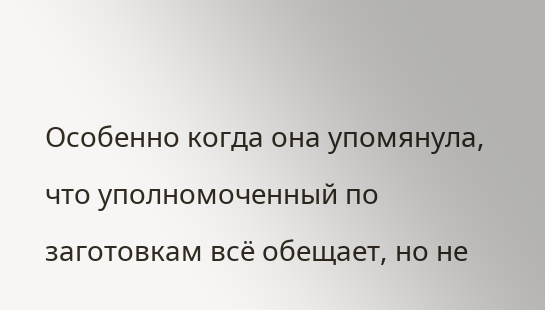Особенно когда она упомянула, что уполномоченный по заготовкам всё обещает, но не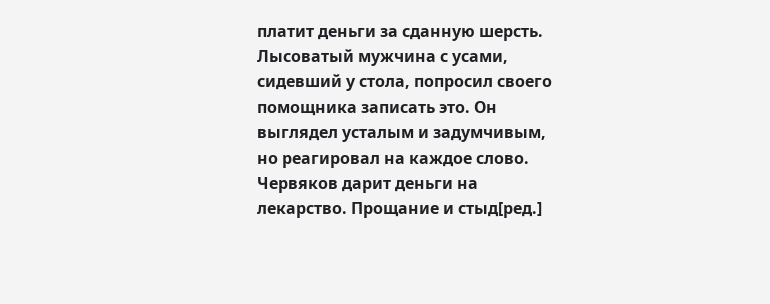платит деньги за сданную шерсть.
Лысоватый мужчина с усами, сидевший у стола, попросил своего помощника записать это. Он выглядел усталым и задумчивым, но реагировал на каждое слово.
Червяков дарит деньги на лекарство. Прощание и стыд[ред.]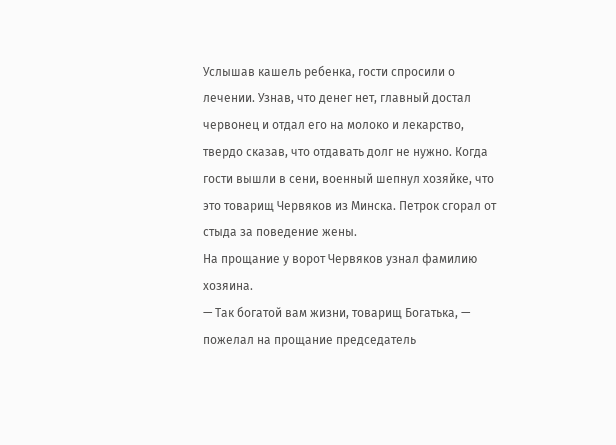Услышав кашель ребенка, гости спросили о лечении. Узнав, что денег нет, главный достал червонец и отдал его на молоко и лекарство, твердо сказав, что отдавать долг не нужно. Когда гости вышли в сени, военный шепнул хозяйке, что это товарищ Червяков из Минска. Петрок сгорал от стыда за поведение жены.
На прощание у ворот Червяков узнал фамилию хозяина.
— Так богатой вам жизни, товарищ Богатька, — пожелал на прощание председатель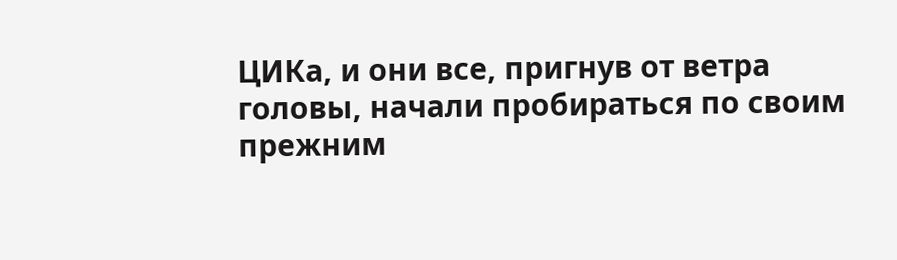ЦИКа, и они все, пригнув от ветра головы, начали пробираться по своим прежним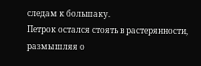следам к большаку.
Петрок остался стоять в растерянности, размышляя о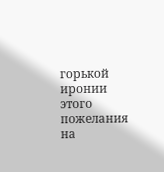горькой иронии этого пожелания на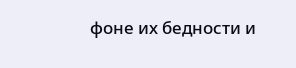фоне их бедности и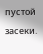пустой засеки.